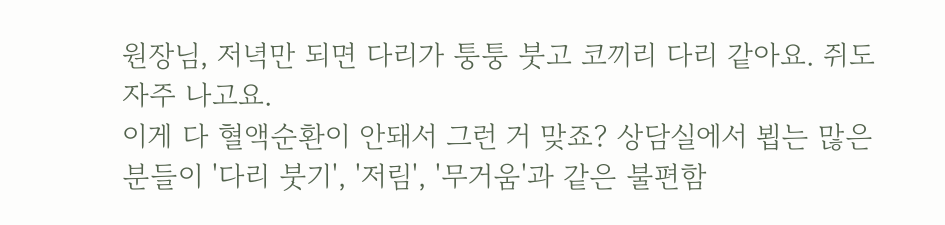원장님, 저녁만 되면 다리가 퉁퉁 붓고 코끼리 다리 같아요. 쥐도 자주 나고요.
이게 다 혈액순환이 안돼서 그런 거 맞죠? 상담실에서 뵙는 많은 분들이 '다리 붓기', '저림', '무거움'과 같은 불편함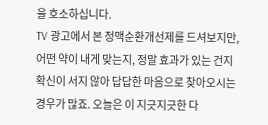을 호소하십니다.
TV 광고에서 본 정맥순환개선제를 드셔보지만, 어떤 약이 내게 맞는지, 정말 효과가 있는 건지 확신이 서지 않아 답답한 마음으로 찾아오시는 경우가 많죠. 오늘은 이 지긋지긋한 다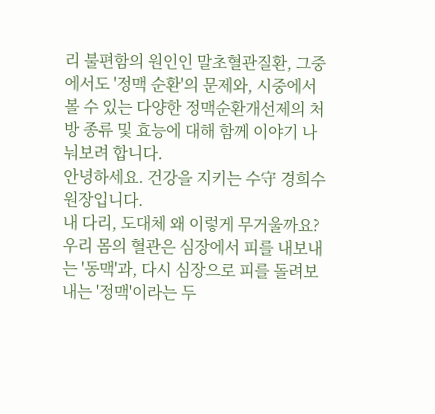리 불편함의 원인인 말초혈관질환, 그중에서도 '정맥 순환'의 문제와, 시중에서 볼 수 있는 다양한 정맥순환개선제의 처방 종류 및 효능에 대해 함께 이야기 나눠보려 합니다.
안녕하세요. 건강을 지키는 수守 경희수 원장입니다.
내 다리, 도대체 왜 이렇게 무거울까요? 우리 몸의 혈관은 심장에서 피를 내보내는 '동맥'과, 다시 심장으로 피를 돌려보내는 '정맥'이라는 두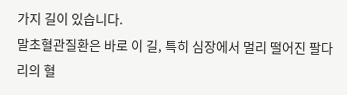가지 길이 있습니다.
말초혈관질환은 바로 이 길, 특히 심장에서 멀리 떨어진 팔다리의 혈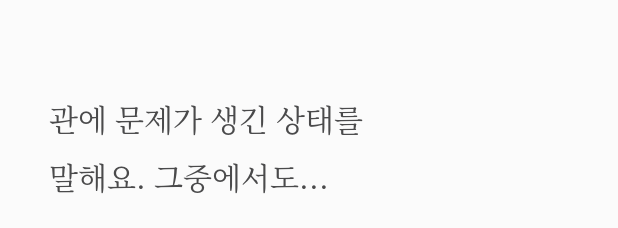관에 문제가 생긴 상태를 말해요. 그중에서도...